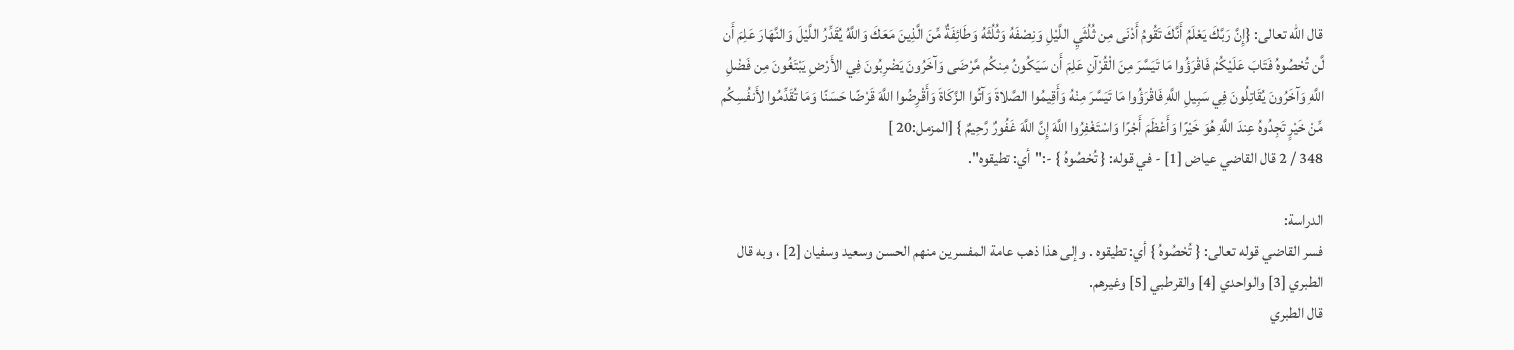قال الله تعالى: {إِنَّ رَبَّكَ يَعْلَمُ أَنَّكَ تَقُومُ أَدْنَى مِن ثُلُثَيِ اللَّيْلِ وَنِصْفَهُ وَثُلُثَهُ وَطَائِفَةٌ مِّنَ الَّذِينَ مَعَكَ وَاللَّهُ يُقَدِّرُ اللَّيْلَ وَالنَّهَارَ عَلِمَ أَن لَّن تُحْصُوهُ فَتَابَ عَلَيْكُمْ فَاقْرَؤُوا مَا تَيَسَّرَ مِنَ الْقُرْآنِ عَلِمَ أَن سَيَكُونُ مِنكُم مَّرْضَى وَآخَرُونَ يَضْرِبُونَ فِي الأَرْضِ يَبْتَغُونَ مِن فَضْلِ اللَّهِ وَآخَرُونَ يُقَاتِلُونَ فِي سَبِيلِ اللَّهِ فَاقْرَؤُوا مَا تَيَسَّرَ مِنْهُ وَأَقِيمُوا الصَّلاةَ وَآتُوا الزَّكَاةَ وَأَقْرِضُوا اللَّهَ قَرْضًا حَسَنًا وَمَا تُقَدِّمُوا لأَنفُسِكُم مِّنْ خَيْرٍ تَجِدُوهُ عِندَ اللَّهِ هُوَ خَيْرًا وَأَعْظَمَ أَجْرًا وَاسْتَغْفِرُوا اللَّهَ إِنَّ اللَّهَ غَفُورٌ رَّحِيمٌ } [المزمل:20 ]
348 / 2 قال القاضي عياض [1] - في قوله: { تُحْصُوهُ } -:"أي: تطيقوه".

الدراسة:
فسر القاضي قوله تعالى: { تُحْصُوهُ } أي: تطيقوه . وإلى هذا ذهب عامة المفسرين منهم الحسن وسعيد وسفيان [2] ، وبه قال الطبري [3] والواحدي [4] والقرطبي [5] وغيرهم.
قال الطبري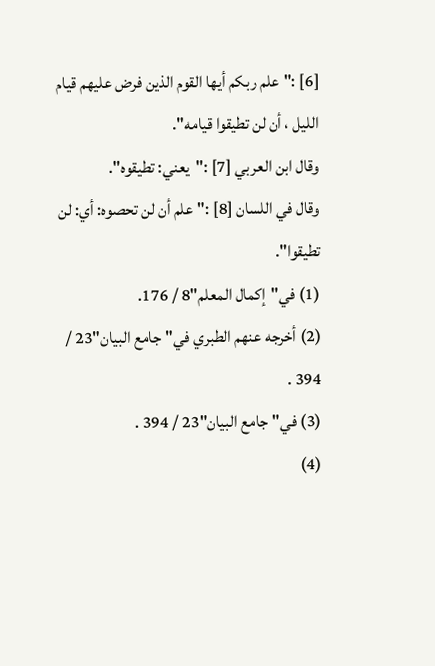[6] :"علم ربكم أيها القوم الذين فرض عليهم قيام الليل ، أن لن تطيقوا قيامه".
وقال ابن العربي [7] :"يعني: تطيقوه".
وقال في اللسان [8] :"علم أن لن تحصوه: أي: لن تطيقوا".
(1) في"إكمال المعلم"8 / 176.
(2) أخرجه عنهم الطبري في"جامع البيان"23 / 394 .
(3) في"جامع البيان"23 / 394 .
(4)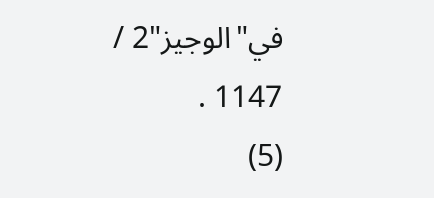في"الوجيز"2 / 1147 .
(5)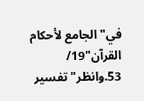في"الجامع لأحكام القرآن"19/ 53.وانظر"تفسير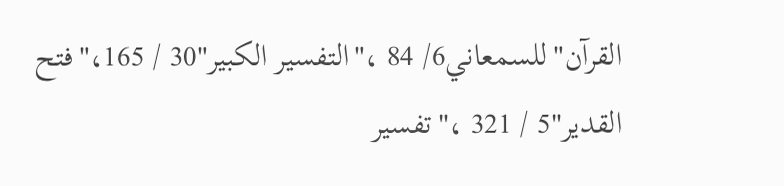القرآن"للسمعاني6/ 84 ،"التفسير الكبير"30 / 165،"فتح القدير"5 / 321 ،"تفسير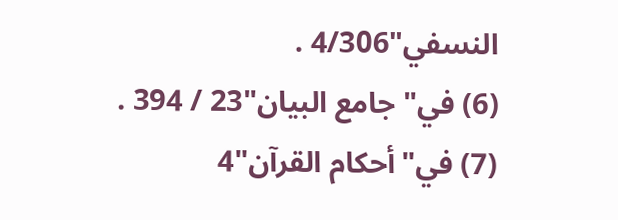النسفي"4/306 .
(6) في"جامع البيان"23 / 394 .
(7) في"أحكام القرآن"4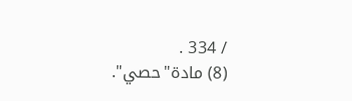/ 334 .
(8) مادة"حصي".